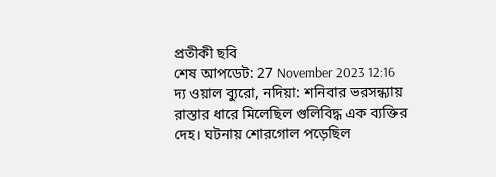প্রতীকী ছবি
শেষ আপডেট: 27 November 2023 12:16
দ্য ওয়াল ব্যুরো, নদিয়া: শনিবার ভরসন্ধ্যায় রাস্তার ধারে মিলেছিল গুলিবিদ্ধ এক ব্যক্তির দেহ। ঘটনায় শোরগোল পড়েছিল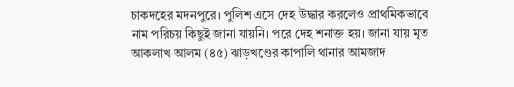চাকদহের মদনপুরে। পুলিশ এসে দেহ উদ্ধার করলেও প্রাথমিকভাবে নাম পরিচয় কিছুই জানা যায়নি। পরে দেহ শনাক্ত হয়। জানা যায় মৃত আকলাখ আলম (৪৫) ঝাড়খণ্ডের কাপালি থানার আমজাদ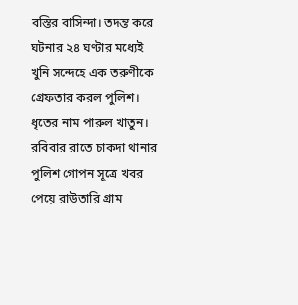বস্তির বাসিন্দা। তদন্ত করে ঘটনার ২৪ ঘণ্টার মধ্যেই খুনি সন্দেহে এক তরুণীকে গ্রেফতার করল পুলিশ। ধৃতের নাম পারুল খাতুন।
রবিবার রাতে চাকদা থানার পুলিশ গোপন সূত্রে খবর পেয়ে রাউতারি গ্রাম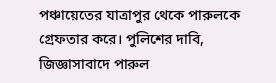পঞ্চায়েতের যাত্রাপুর থেকে পারুলকে গ্রেফতার করে। পুলিশের দাবি, জিজ্ঞাসাবাদে পারুল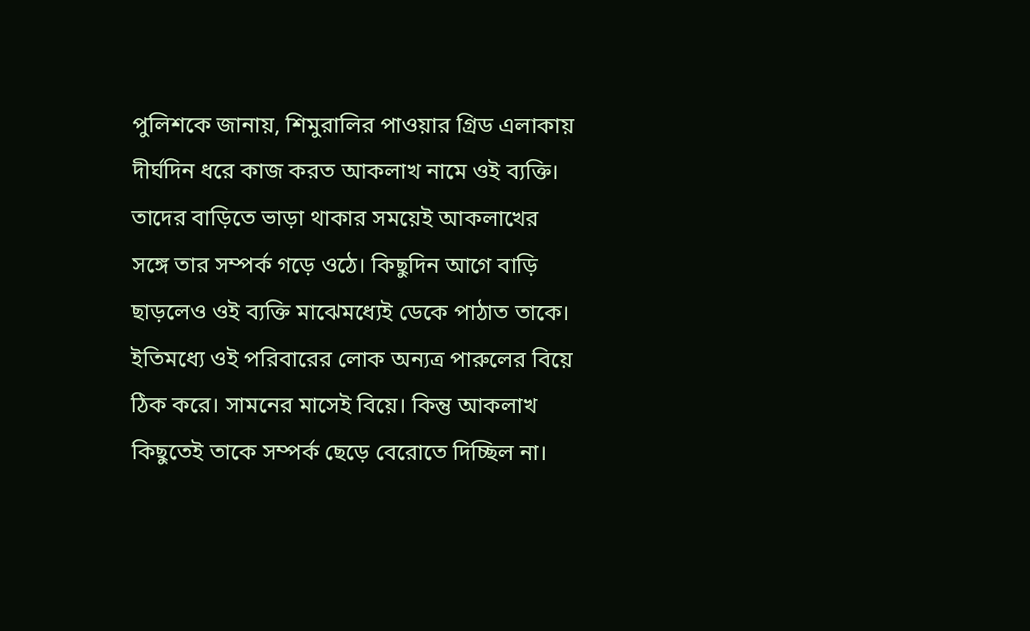পুলিশকে জানায়, শিমুরালির পাওয়ার গ্রিড এলাকায় দীর্ঘদিন ধরে কাজ করত আকলাখ নামে ওই ব্যক্তি। তাদের বাড়িতে ভাড়া থাকার সময়েই আকলাখের সঙ্গে তার সম্পর্ক গড়ে ওঠে। কিছুদিন আগে বাড়ি ছাড়লেও ওই ব্যক্তি মাঝেমধ্যেই ডেকে পাঠাত তাকে। ইতিমধ্যে ওই পরিবারের লোক অন্যত্র পারুলের বিয়ে ঠিক করে। সামনের মাসেই বিয়ে। কিন্তু আকলাখ কিছুতেই তাকে সম্পর্ক ছেড়ে বেরোতে দিচ্ছিল না।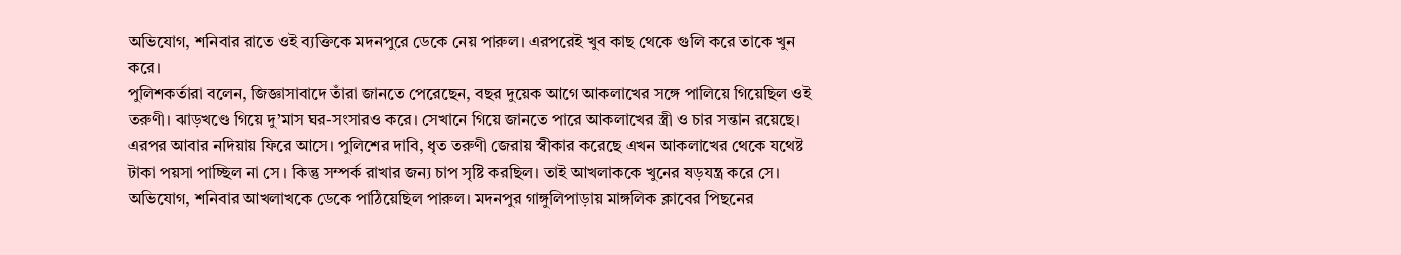অভিযোগ, শনিবার রাতে ওই ব্যক্তিকে মদনপুরে ডেকে নেয় পারুল। এরপরেই খুব কাছ থেকে গুলি করে তাকে খুন করে।
পুলিশকর্তারা বলেন, জিজ্ঞাসাবাদে তাঁরা জানতে পেরেছেন, বছর দুয়েক আগে আকলাখের সঙ্গে পালিয়ে গিয়েছিল ওই তরুণী। ঝাড়খণ্ডে গিয়ে দু’মাস ঘর-সংসারও করে। সেখানে গিয়ে জানতে পারে আকলাখের স্ত্রী ও চার সন্তান রয়েছে। এরপর আবার নদিয়ায় ফিরে আসে। পুলিশের দাবি, ধৃত তরুণী জেরায় স্বীকার করেছে এখন আকলাখের থেকে যথেষ্ট টাকা পয়সা পাচ্ছিল না সে । কিন্তু সম্পর্ক রাখার জন্য চাপ সৃষ্টি করছিল। তাই আখলাককে খুনের ষড়যন্ত্র করে সে।
অভিযোগ, শনিবার আখলাখকে ডেকে পাঠিয়েছিল পারুল। মদনপুর গাঙ্গুলিপাড়ায় মাঙ্গলিক ক্লাবের পিছনের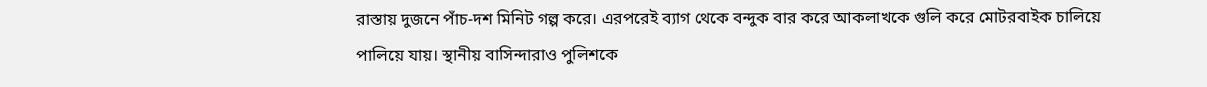রাস্তায় দুজনে পাঁচ-দশ মিনিট গল্প করে। এরপরেই ব্যাগ থেকে বন্দুক বার করে আকলাখকে গুলি করে মোটরবাইক চালিয়ে পালিয়ে যায়। স্থানীয় বাসিন্দারাও পুলিশকে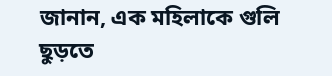জানান, এক মহিলাকে গুলি ছুড়তে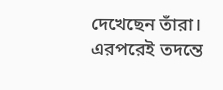দেখেছেন তাঁরা। এরপরেই তদন্তে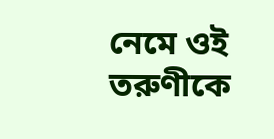নেমে ওই তরুণীকে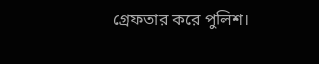গ্রেফতার করে পুলিশ।